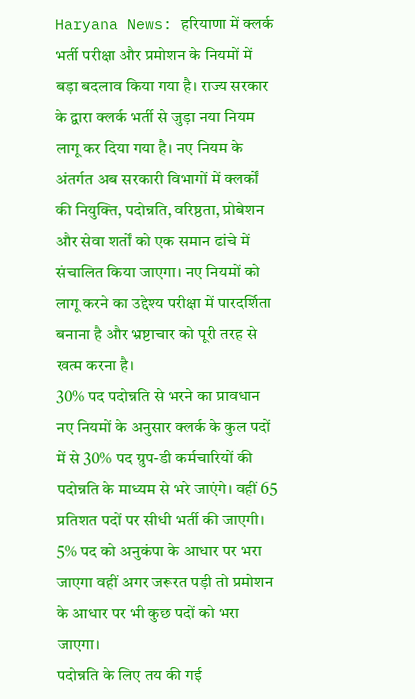Haryana News: हरियाणा में क्लर्क भर्ती परीक्षा और प्रमोशन के नियमों में बड़ा बदलाव किया गया है। राज्य सरकार के द्वारा क्लर्क भर्ती से जुड़ा नया नियम लागू कर दिया गया है। नए नियम के अंतर्गत अब सरकारी विभागों में क्लर्कों की नियुक्ति, पदोन्नति, वरिष्ठता, प्रोबेशन और सेवा शर्तों को एक समान ढांचे में संचालित किया जाएगा। नए नियमों को लागू करने का उद्देश्य परीक्षा में पारदर्शिता बनाना है और भ्रष्टाचार को पूरी तरह से खत्म करना है।
30% पद पदोन्नति से भरने का प्रावधान
नए नियमों के अनुसार क्लर्क के कुल पदों में से 30% पद ग्रुप-डी कर्मचारियों की पदोन्नति के माध्यम से भरे जाएंगे। वहीं 65 प्रतिशत पदों पर सीधी भर्ती की जाएगी। 5% पद को अनुकंपा के आधार पर भरा जाएगा वहीं अगर जरूरत पड़ी तो प्रमोशन के आधार पर भी कुछ पदों को भरा जाएगा।
पदोन्नति के लिए तय की गई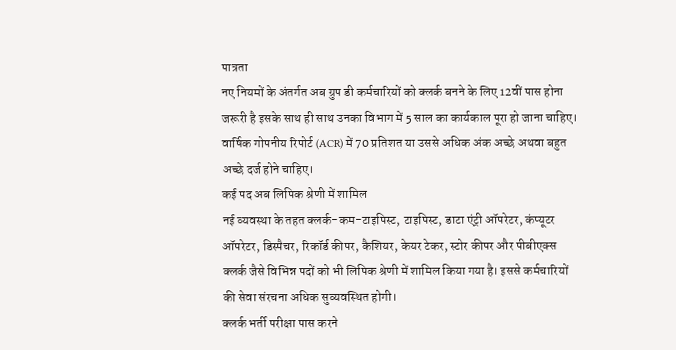पात्रता
नए नियमों के अंतर्गत अब ग्रुप डी कर्मचारियों को क्लर्क बनने के लिए 12वीं पास होना जरूरी है इसके साथ ही साथ उनका विभाग में 5 साल का कार्यकाल पूरा हो जाना चाहिए। वार्षिक गोपनीय रिपोर्ट (ACR) में 70 प्रतिशत या उससे अधिक अंक अच्छे अथवा बहुत अच्छे दर्ज होने चाहिए।
कई पद अब लिपिक श्रेणी में शामिल
नई व्यवस्था के तहत क्लर्क-कम-टाइपिस्ट, टाइपिस्ट, डाटा एंट्री ऑपरेटर, कंप्यूटर ऑपरेटर, डिस्पैचर, रिकॉर्ड कीपर, कैशियर, केयर टेकर, स्टोर कीपर और पीबीएक्स क्लर्क जैसे विभिन्न पदों को भी लिपिक श्रेणी में शामिल किया गया है। इससे कर्मचारियों की सेवा संरचना अधिक सुव्यवस्थित होगी।
क्लर्क भर्ती परीक्षा पास करने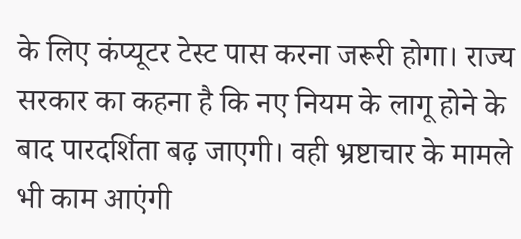के लिए कंप्यूटर टेस्ट पास करना जरूरी होगा। राज्य सरकार का कहना है कि नए नियम के लागू होने के बाद पारदर्शिता बढ़ जाएगी। वही भ्रष्टाचार के मामले भी काम आएंगी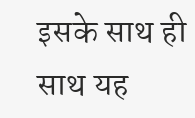इसके साथ ही साथ यह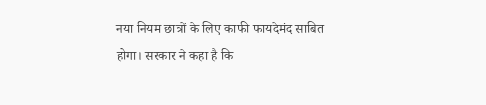नया नियम छात्रों के लिए काफी फायदेमंद साबित होगा। सरकार ने कहा है कि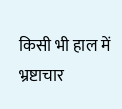किसी भी हाल में भ्रष्टाचार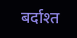बर्दाश्त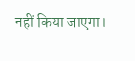नहीं किया जाएगा।